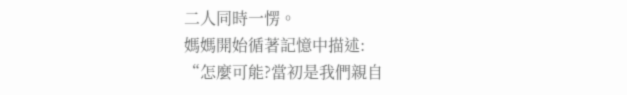二人同時一愣。
媽媽開始循著記憶中描述:
“怎麼可能?當初是我們親自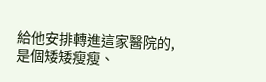給他安排轉進這家醫院的,是個矮矮瘦瘦、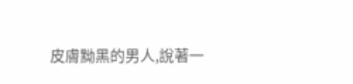皮膚黝黑的男人,說著一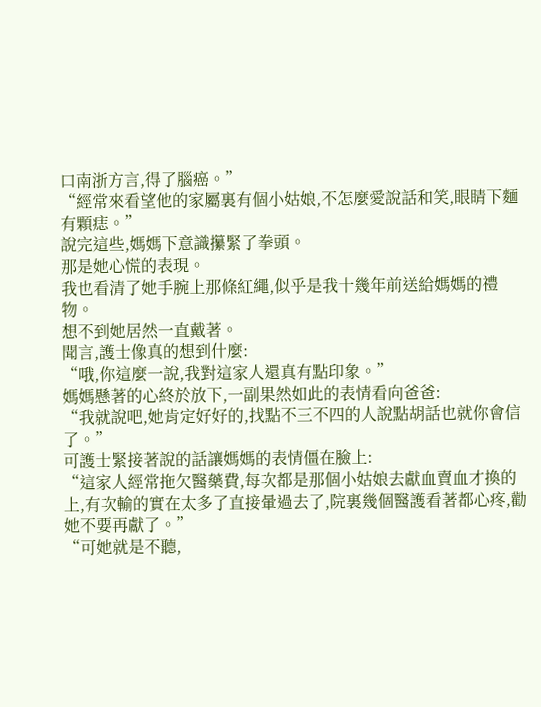口南浙方言,得了腦癌。”
“經常來看望他的家屬裏有個小姑娘,不怎麼愛說話和笑,眼睛下麵有顆痣。”
說完這些,媽媽下意識攥緊了拳頭。
那是她心慌的表現。
我也看清了她手腕上那條紅繩,似乎是我十幾年前送給媽媽的禮物。
想不到她居然一直戴著。
聞言,護士像真的想到什麼:
“哦,你這麼一說,我對這家人還真有點印象。”
媽媽懸著的心終於放下,一副果然如此的表情看向爸爸:
“我就說吧,她肯定好好的,找點不三不四的人說點胡話也就你會信了。”
可護士緊接著說的話讓媽媽的表情僵在臉上:
“這家人經常拖欠醫藥費,每次都是那個小姑娘去獻血賣血才換的上,有次輸的實在太多了直接暈過去了,院裏幾個醫護看著都心疼,勸她不要再獻了。”
“可她就是不聽,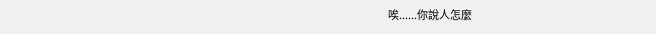唉......你說人怎麼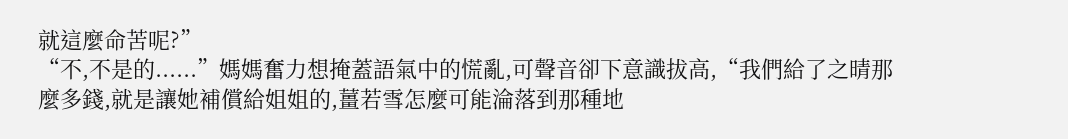就這麼命苦呢?”
“不,不是的......”媽媽奮力想掩蓋語氣中的慌亂,可聲音卻下意識拔高,“我們給了之晴那麼多錢,就是讓她補償給姐姐的,薑若雪怎麼可能淪落到那種地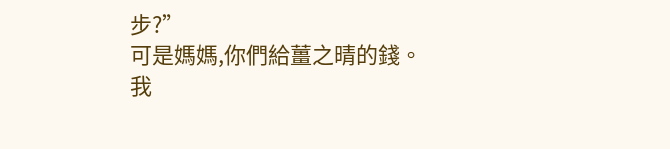步?”
可是媽媽,你們給薑之晴的錢。
我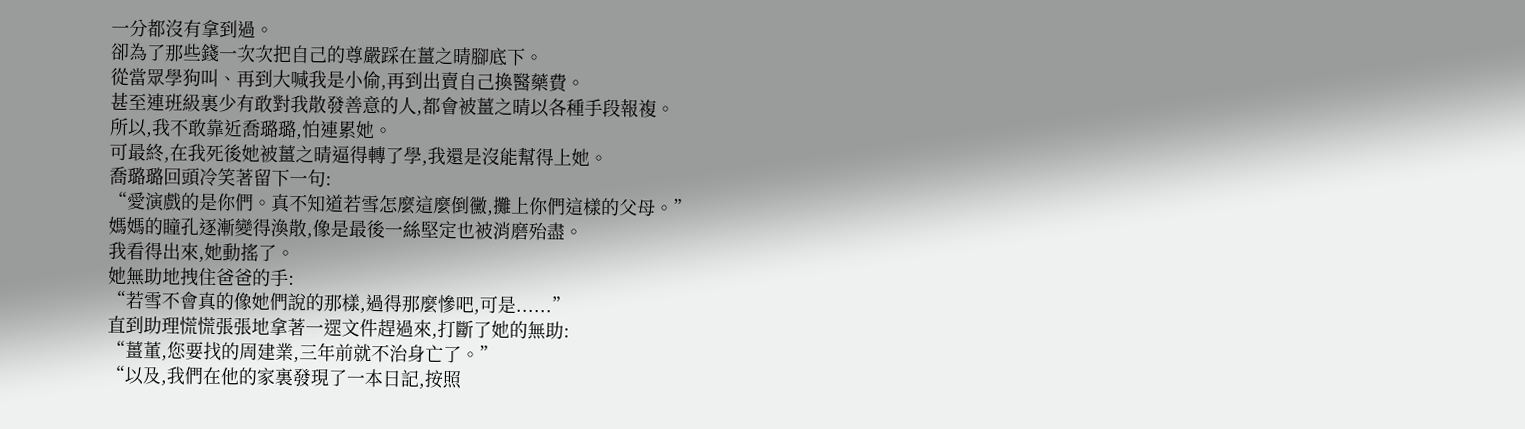一分都沒有拿到過。
卻為了那些錢一次次把自己的尊嚴踩在薑之晴腳底下。
從當眾學狗叫、再到大喊我是小偷,再到出賣自己換醫藥費。
甚至連班級裏少有敢對我散發善意的人,都會被薑之晴以各種手段報複。
所以,我不敢靠近喬璐璐,怕連累她。
可最終,在我死後她被薑之晴逼得轉了學,我還是沒能幫得上她。
喬璐璐回頭冷笑著留下一句:
“愛演戲的是你們。真不知道若雪怎麼這麼倒黴,攤上你們這樣的父母。”
媽媽的瞳孔逐漸變得渙散,像是最後一絲堅定也被消磨殆盡。
我看得出來,她動搖了。
她無助地拽住爸爸的手:
“若雪不會真的像她們說的那樣,過得那麼慘吧,可是......”
直到助理慌慌張張地拿著一遝文件趕過來,打斷了她的無助:
“薑董,您要找的周建業,三年前就不治身亡了。”
“以及,我們在他的家裏發現了一本日記,按照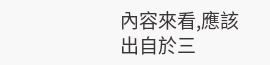內容來看,應該出自於三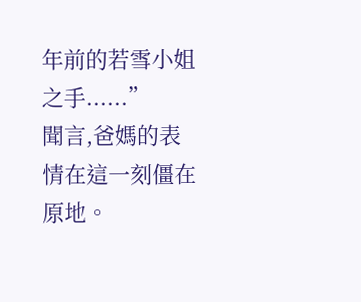年前的若雪小姐之手......”
聞言,爸媽的表情在這一刻僵在原地。